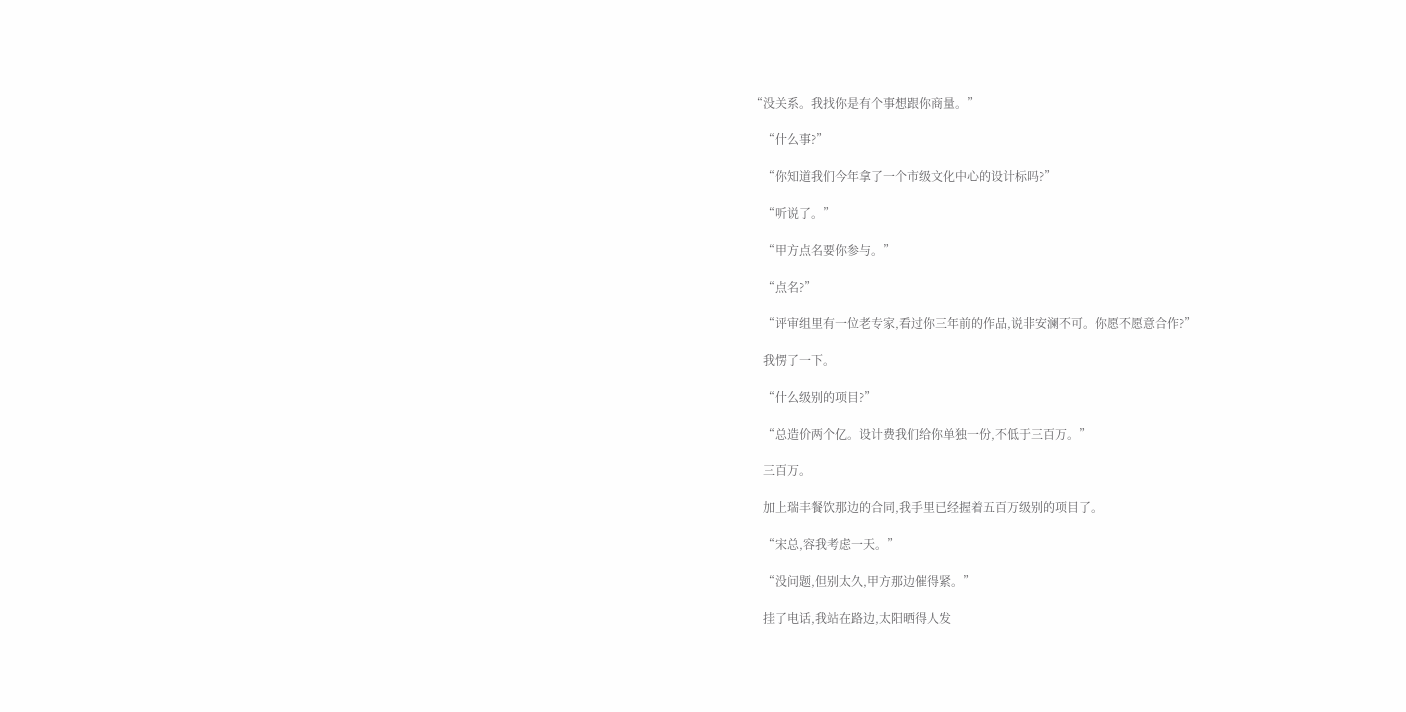“没关系。我找你是有个事想跟你商量。”

    “什么事?”

    “你知道我们今年拿了一个市级文化中心的设计标吗?”

    “听说了。”

    “甲方点名要你参与。”

    “点名?”

    “评审组里有一位老专家,看过你三年前的作品,说非安澜不可。你愿不愿意合作?”

    我愣了一下。

    “什么级别的项目?”

    “总造价两个亿。设计费我们给你单独一份,不低于三百万。”

    三百万。

    加上瑞丰餐饮那边的合同,我手里已经握着五百万级别的项目了。

    “宋总,容我考虑一天。”

    “没问题,但别太久,甲方那边催得紧。”

    挂了电话,我站在路边,太阳晒得人发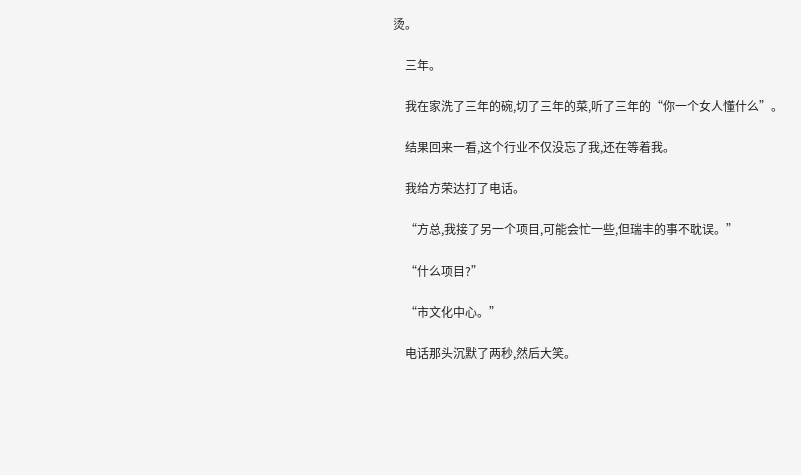烫。

    三年。

    我在家洗了三年的碗,切了三年的菜,听了三年的“你一个女人懂什么”。

    结果回来一看,这个行业不仅没忘了我,还在等着我。

    我给方荣达打了电话。

    “方总,我接了另一个项目,可能会忙一些,但瑞丰的事不耽误。”

    “什么项目?”

    “市文化中心。”

    电话那头沉默了两秒,然后大笑。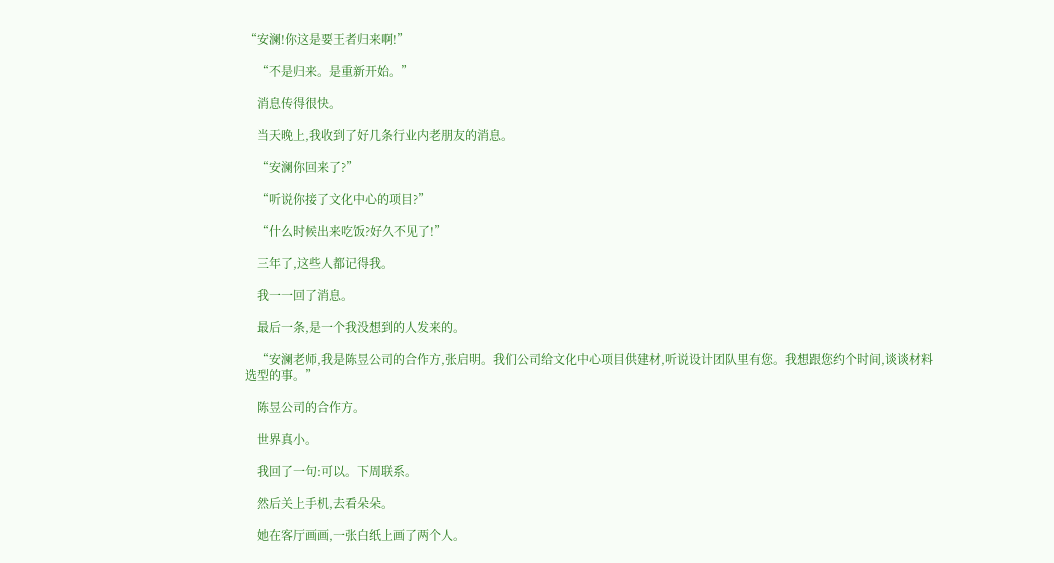“安澜!你这是要王者归来啊!”

    “不是归来。是重新开始。”

    消息传得很快。

    当天晚上,我收到了好几条行业内老朋友的消息。

    “安澜你回来了?”

    “听说你接了文化中心的项目?”

    “什么时候出来吃饭?好久不见了!”

    三年了,这些人都记得我。

    我一一回了消息。

    最后一条,是一个我没想到的人发来的。

    “安澜老师,我是陈昱公司的合作方,张启明。我们公司给文化中心项目供建材,听说设计团队里有您。我想跟您约个时间,谈谈材料选型的事。”

    陈昱公司的合作方。

    世界真小。

    我回了一句:可以。下周联系。

    然后关上手机,去看朵朵。

    她在客厅画画,一张白纸上画了两个人。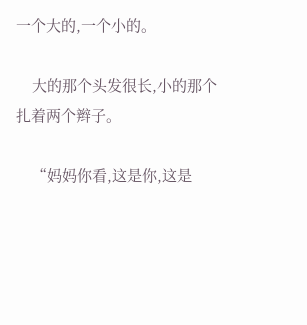一个大的,一个小的。

    大的那个头发很长,小的那个扎着两个辫子。

    “妈妈你看,这是你,这是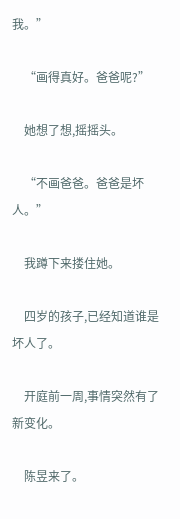我。”

    “画得真好。爸爸呢?”

    她想了想,摇摇头。

    “不画爸爸。爸爸是坏人。”

    我蹲下来搂住她。

    四岁的孩子,已经知道谁是坏人了。

    开庭前一周,事情突然有了新变化。

    陈昱来了。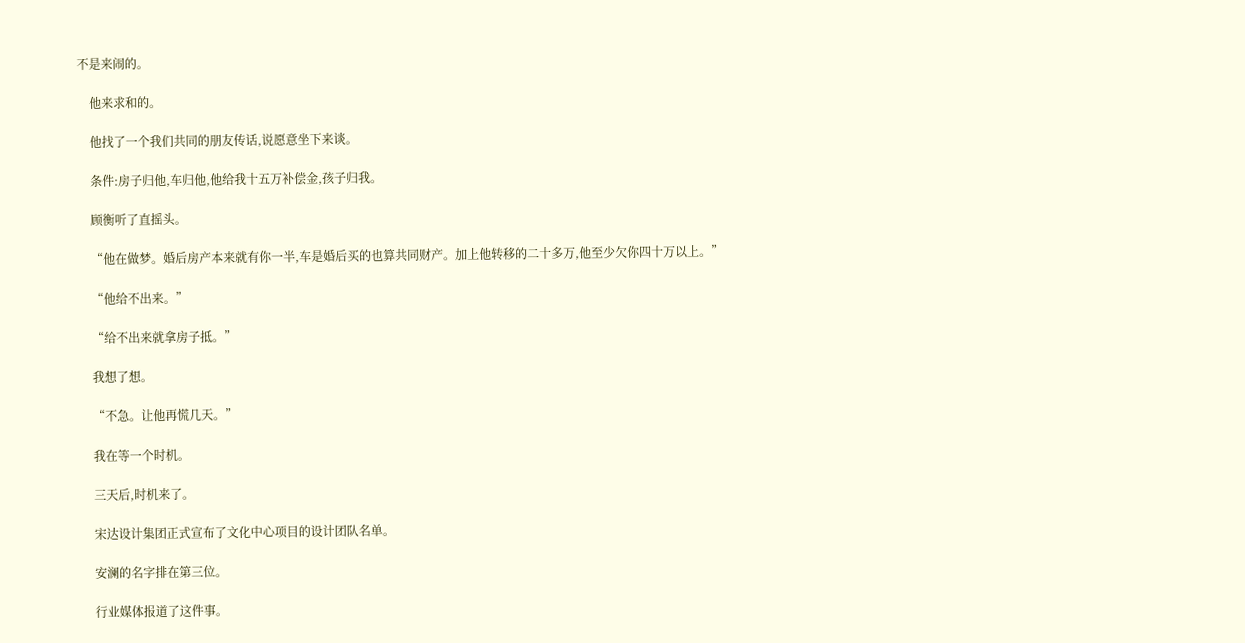不是来闹的。

    他来求和的。

    他找了一个我们共同的朋友传话,说愿意坐下来谈。

    条件:房子归他,车归他,他给我十五万补偿金,孩子归我。

    顾衡听了直摇头。

    “他在做梦。婚后房产本来就有你一半,车是婚后买的也算共同财产。加上他转移的二十多万,他至少欠你四十万以上。”

    “他给不出来。”

    “给不出来就拿房子抵。”

    我想了想。

    “不急。让他再慌几天。”

    我在等一个时机。

    三天后,时机来了。

    宋达设计集团正式宣布了文化中心项目的设计团队名单。

    安澜的名字排在第三位。

    行业媒体报道了这件事。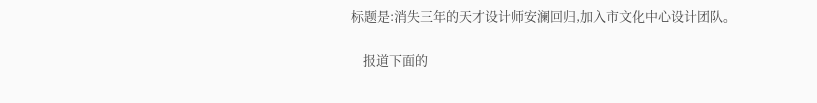标题是:消失三年的天才设计师安澜回归,加入市文化中心设计团队。

    报道下面的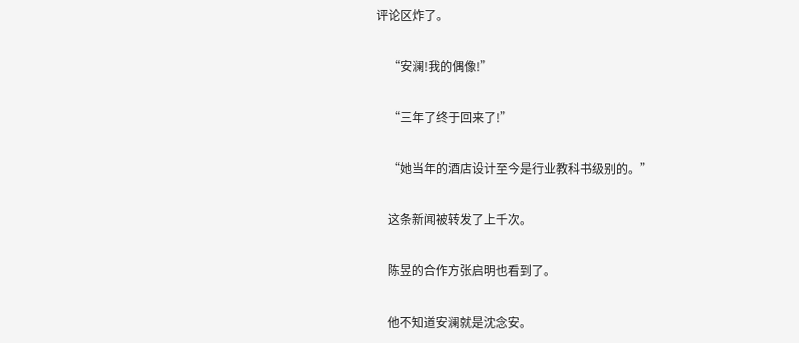评论区炸了。

    “安澜!我的偶像!”

    “三年了终于回来了!”

    “她当年的酒店设计至今是行业教科书级别的。”

    这条新闻被转发了上千次。

    陈昱的合作方张启明也看到了。

    他不知道安澜就是沈念安。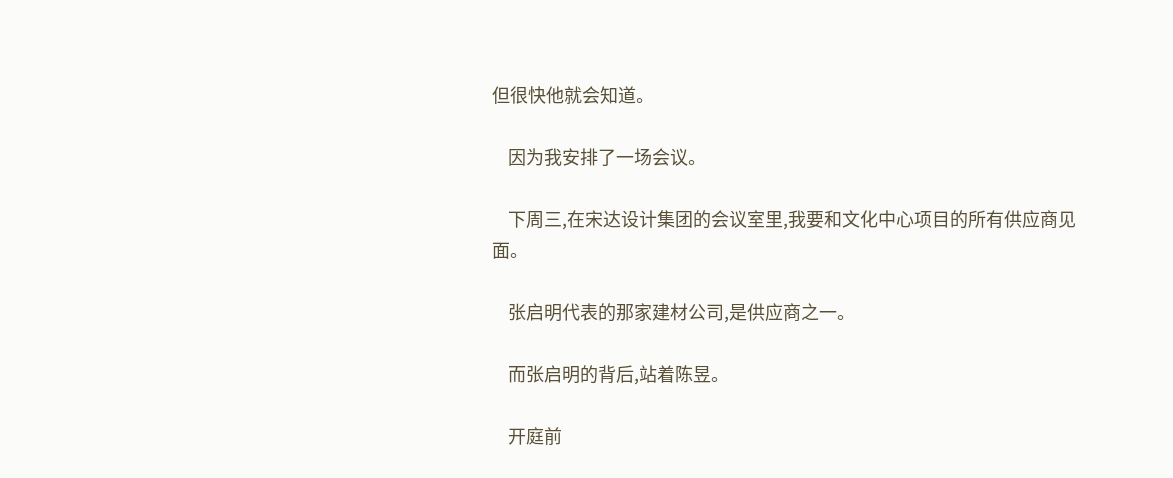但很快他就会知道。

    因为我安排了一场会议。

    下周三,在宋达设计集团的会议室里,我要和文化中心项目的所有供应商见面。

    张启明代表的那家建材公司,是供应商之一。

    而张启明的背后,站着陈昱。

    开庭前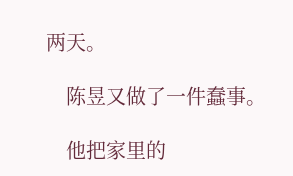两天。

    陈昱又做了一件蠢事。

    他把家里的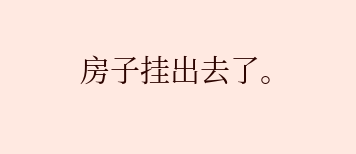房子挂出去了。